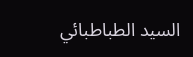السيد الطباطبائي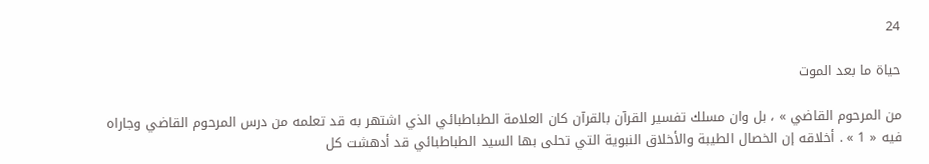24

حياة ما بعد الموت

من المرحوم القاضي » ، بل وان مسلك تفسير القرآن بالقرآن كان العلامة الطباطبائي الذي اشتهر به قد تعلمه من درس المرحوم القاضي وجاراه فيه « 1 » . أخلاقه إن الخصال الطيبة والأخلاق النبوية التي تحلى بها السيد الطباطبائي قد أدهشت كل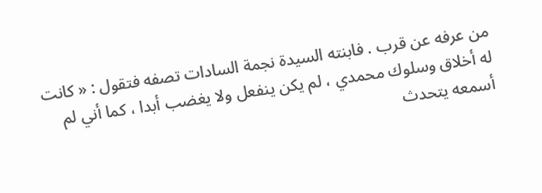من عرفه عن قرب . فابنته السيدة نجمة السادات تصفه فتقول : « كانت له أخلاق وسلوك محمدي ، لم يكن ينفعل ولا يغضب أبدا ، كما أني لم أسمعه يتحدث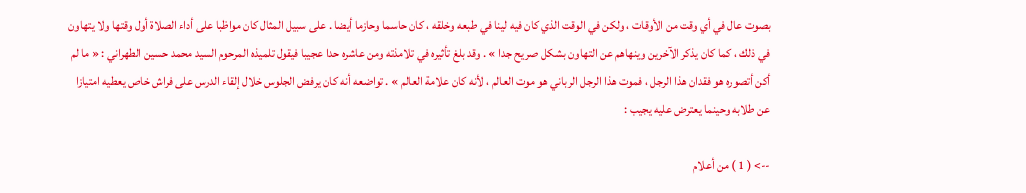بصوت عال في أي وقت من الأوقات ، ولكن في الوقت الذي كان فيه لينا في طبعه وخلقه ، كان حاسما وحازما أيضا . على سبيل المثال كان مواظبا على أداء الصلاة أول وقتها ولا يتهاون في ذلك ، كما كان يذكر الآخرين وينهاهم عن التهاون بشكل صريح جدا » . وقد بلغ تأثيره في تلامذته ومن عاشره حدا عجيبا فيقول تلميذه المرحوم السيد محمد حسين الطهراني : « ما لم أكن أتصوره هو فقدان هذا الرجل ، فموت هذا الرجل الرباني هو موت العالم ، لأنه كان علامة العالم » . تواضعه أنه كان يرفض الجلوس خلال إلقاء الدرس على فراش خاص يعطيه امتيازا عن طلابه وحينما يعترض عليه يجيب :

--> ( 1 ) من أعلام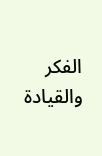الفكر والقيادة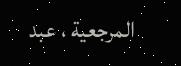المرجعية ، عبد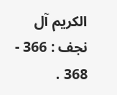الكريم آل نجف : 366 - 368 .